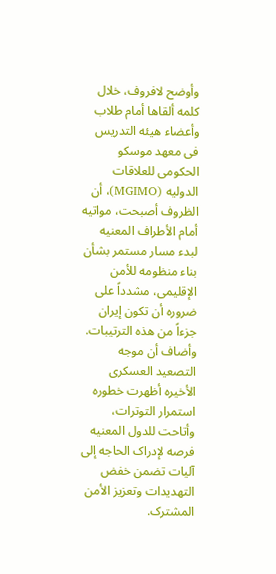وأوضح لافروف، خلال کلمه ألقاها أمام طلاب وأعضاء هیئه التدریس فی معهد موسکو الحکومی للعلاقات الدولیه (MGIMO)، أن الظروف أصبحت، مواتیه أمام الأطراف المعنیه لبدء مسار مستمر بشأن بناء منظومه للأمن الإقلیمی، مشدداً على ضروره أن تکون إیران جزءاً من هذه الترتیبات.
وأضاف أن موجه التصعید العسکری الأخیره أظهرت خطوره استمرار التوترات، وأتاحت للدول المعنیه فرصه لإدراک الحاجه إلى آلیات تضمن خفض التهدیدات وتعزیز الأمن المشترک.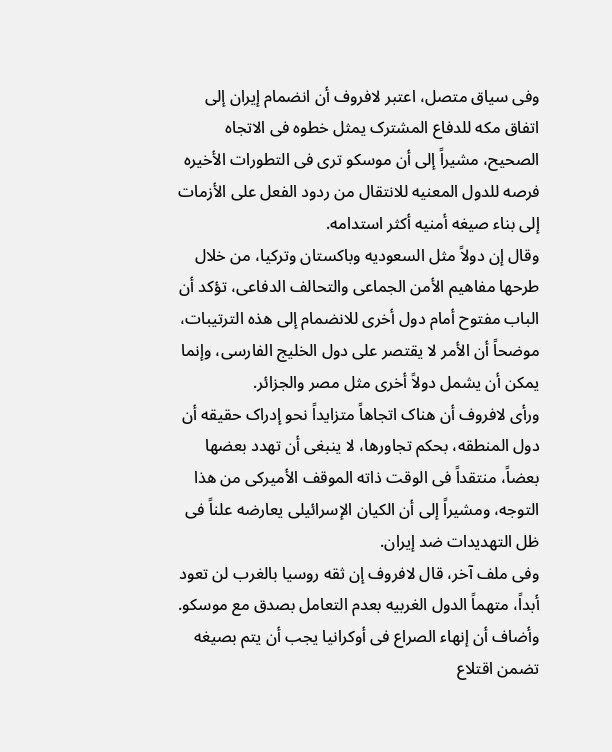وفی سیاق متصل، اعتبر لافروف أن انضمام إیران إلى اتفاق مکه للدفاع المشترک یمثل خطوه فی الاتجاه الصحیح، مشیراً إلى أن موسکو ترى فی التطورات الأخیره فرصه للدول المعنیه للانتقال من ردود الفعل على الأزمات إلى بناء صیغه أمنیه أکثر استدامه.
وقال إن دولاً مثل السعودیه وباکستان وترکیا، من خلال طرحها مفاهیم الأمن الجماعی والتحالف الدفاعی، تؤکد أن الباب مفتوح أمام دول أخرى للانضمام إلى هذه الترتیبات، موضحاً أن الأمر لا یقتصر على دول الخلیج الفارسی، وإنما یمکن أن یشمل دولاً أخرى مثل مصر والجزائر.
ورأى لافروف أن هناک اتجاهاً متزایداً نحو إدراک حقیقه أن دول المنطقه، بحکم تجاورها، لا ینبغی أن تهدد بعضها بعضاً، منتقداً فی الوقت ذاته الموقف الأمیرکی من هذا التوجه، ومشیراً إلى أن الکیان الإسرائیلی یعارضه علناً فی ظل التهدیدات ضد إیران.
وفی ملف آخر، قال لافروف إن ثقه روسیا بالغرب لن تعود أبداً، متهماً الدول الغربیه بعدم التعامل بصدق مع موسکو.
وأضاف أن إنهاء الصراع فی أوکرانیا یجب أن یتم بصیغه تضمن اقتلاع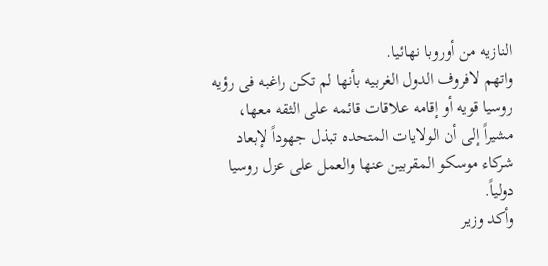النازیه من أوروبا نهائیا.
واتهم لافروف الدول الغربیه بأنها لم تکن راغبه فی رؤیه روسیا قویه أو إقامه علاقات قائمه على الثقه معها، مشیراً إلى أن الولایات المتحده تبذل جهوداً لإبعاد شرکاء موسکو المقربین عنها والعمل على عزل روسیا دولیاً.
وأکد وزیر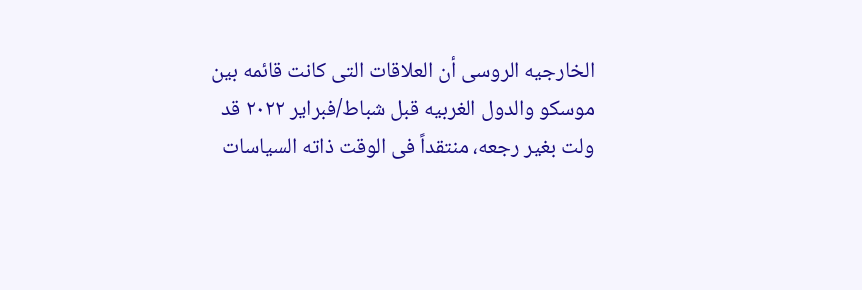الخارجیه الروسی أن العلاقات التی کانت قائمه بین موسکو والدول الغربیه قبل شباط/فبرایر ۲۰۲۲ قد ولت بغیر رجعه، منتقداً فی الوقت ذاته السیاسات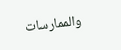والممارسات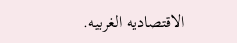الاقتصادیه الغربیه.